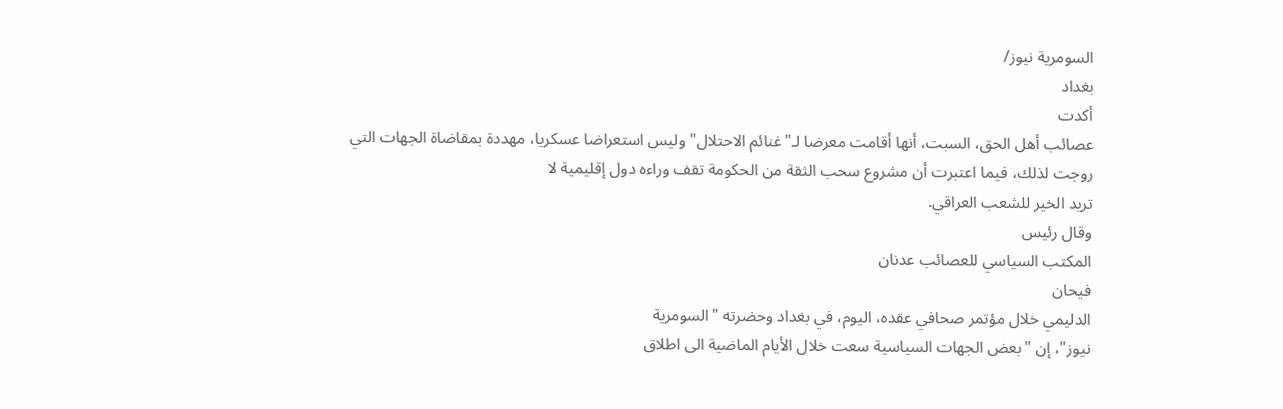السومرية نيوز/
بغداد
أكدت
عصائب أهل الحق، السبت، أنها أقامت معرضا لـ"غنائم الاحتلال" وليس استعراضا عسكريا، مهددة بمقاضاة الجهات التي
روجت لذلك، فيما اعتبرت أن مشروع سحب الثقة من الحكومة تقف وراءه دول إقليمية لا
تريد الخير للشعب العراقي.
وقال رئيس
المكتب السياسي للعصائب عدنان
فيحان
الدليمي خلال مؤتمر صحافي عقده، اليوم، في بغداد وحضرته "السومرية
نيوز"، إن "بعض الجهات السياسية سعت خلال الأيام الماضية الى اطلاق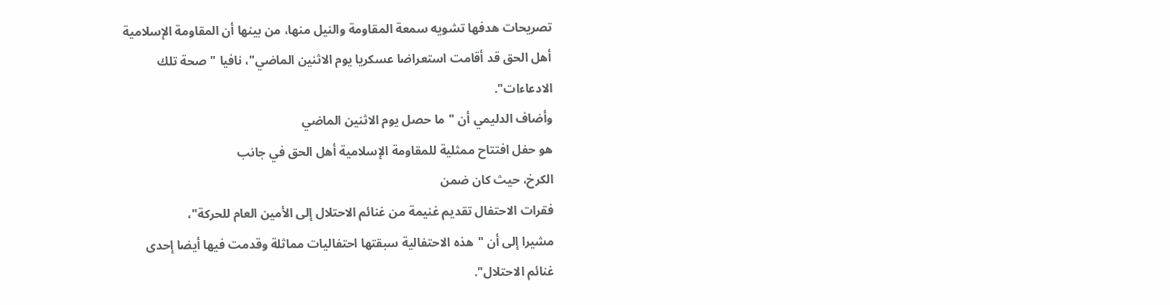تصريحات هدفها تشويه سمعة المقاومة والنيل منها، من بينها أن المقاومة الإسلامية
أهل الحق قد أقامت استعراضا عسكريا يوم الاثنين الماضي"، نافيا "صحة تلك
الادعاءات".
وأضاف الدليمي أن "ما حصل يوم الاثنين الماضي
هو حفل افتتاح ممثلية للمقاومة الإسلامية أهل الحق في جانب
الكرخ، حيث كان ضمن
فقرات الاحتفال تقديم غنيمة من غنائم الاحتلال إلى الأمين العام للحركة"،
مشيرا إلى أن "هذه الاحتفالية سبقتها احتفاليات مماثلة وقدمت فيها أيضا إحدى
غنائم الاحتلال".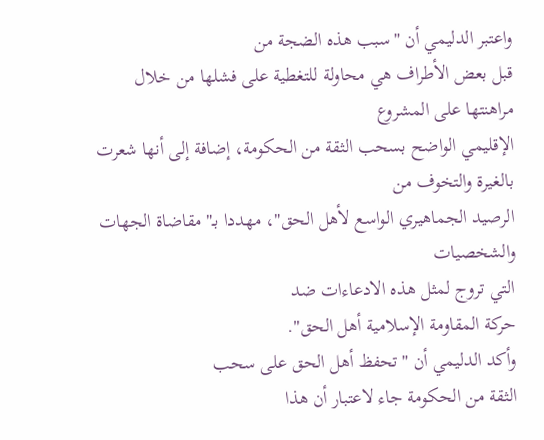واعتبر الدليمي أن "سبب هذه الضجة من
قبل بعض الأطراف هي محاولة للتغطية على فشلها من خلال مراهنتها على المشروع
الإقليمي الواضح بسحب الثقة من الحكومة، إضافة إلى أنها شعرت بالغيرة والتخوف من
الرصيد الجماهيري الواسع لأهل الحق"، مهددا بـ"مقاضاة الجهات والشخصيات
التي تروج لمثل هذه الادعاءات ضد
حركة المقاومة الإسلامية أهل الحق".
وأكد الدليمي أن "تحفظ أهل الحق على سحب
الثقة من الحكومة جاء لاعتبار أن هذا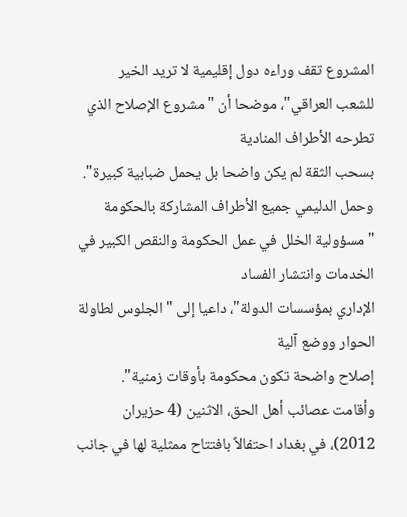المشروع تقف وراءه دول إقليمية لا تريد الخير
للشعب العراقي"، موضحا أن "مشروع الإصلاح الذي تطرحه الأطراف المنادية
بسحب الثقة لم يكن واضحا بل يحمل ضبابية كبيرة".
وحمل الدليمي جميع الأطراف المشاركة بالحكومة
"مسؤولية الخلل في عمل الحكومة والنقص الكبير في الخدمات وانتشار الفساد
الإداري بمؤسسات الدولة"، داعيا إلى "الجلوس لطاولة الحوار ووضع آلية
إصلاح واضحة تكون محكومة بأوقات زمنية".
وأقامت عصائب أهل الحق، الاثنين (4 حزيران
2012)، في بغداد احتفالاً بافتتاح ممثلية لها في جانب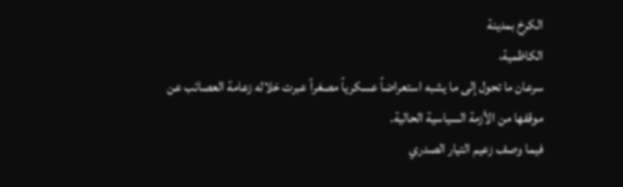الكرخ بمدينة
الكاظمية،
سرعان ما تحول إلى ما يشبه استعراضاً عسكرياً مصغراً عبرت خلاله زعامة العصائب عن
موقفها من الأزمة السياسية الحالية.
فيما وصف زعيم التيار الصدري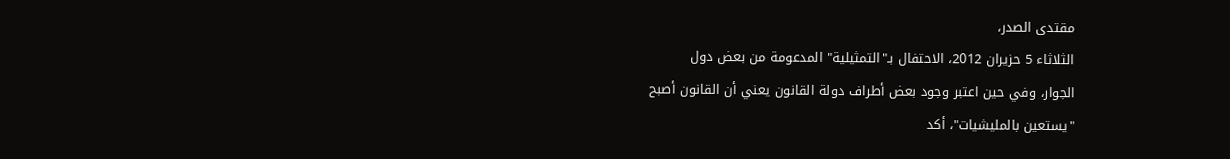مقتدى الصدر،
الثلاثاء 5 حزيران 2012، الاحتفال بـ"التمثيلية" المدعومة من بعض دول
الجوار، وفي حين اعتبر وجود بعض أطراف دولة القانون يعني أن القانون أصبح
"يستعين بالمليشيات"، أكد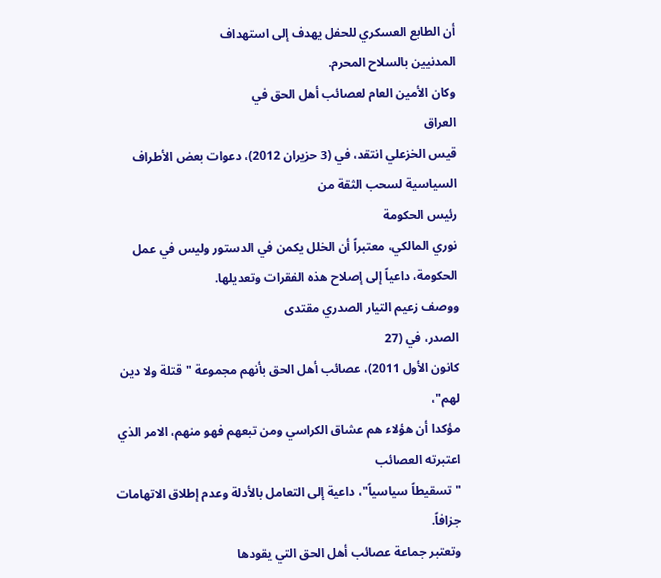أن الطابع العسكري للحفل يهدف إلى استهداف
المدنيين بالسلاح المحرم.
وكان الأمين العام لعصائب أهل الحق في
العراق
قيس الخزعلي انتقد، في (3 حزيران 2012)، دعوات بعض الأطراف السياسية لسحب الثقة من
رئيس الحكومة
نوري المالكي، معتبراً أن الخلل يكمن في الدستور وليس في عمل
الحكومة، داعياً إلى إصلاح هذه الفقرات وتعديلها.
ووصف زعيم التيار الصدري مقتدى
الصدر، في (27
كانون الأول 2011)، عصائب أهل الحق بأنهم مجموعة "قتلة ولا دين لهم"،
مؤكدا أن هؤلاء هم عشاق الكراسي ومن تبعهم فهو منهم، الامر الذي اعتبرته العصائب
"تسقيطاً سياسياً"، داعية إلى التعامل بالأدلة وعدم إطلاق الاتهامات
جزافاً.
وتعتبر جماعة عصائب أهل الحق التي يقودها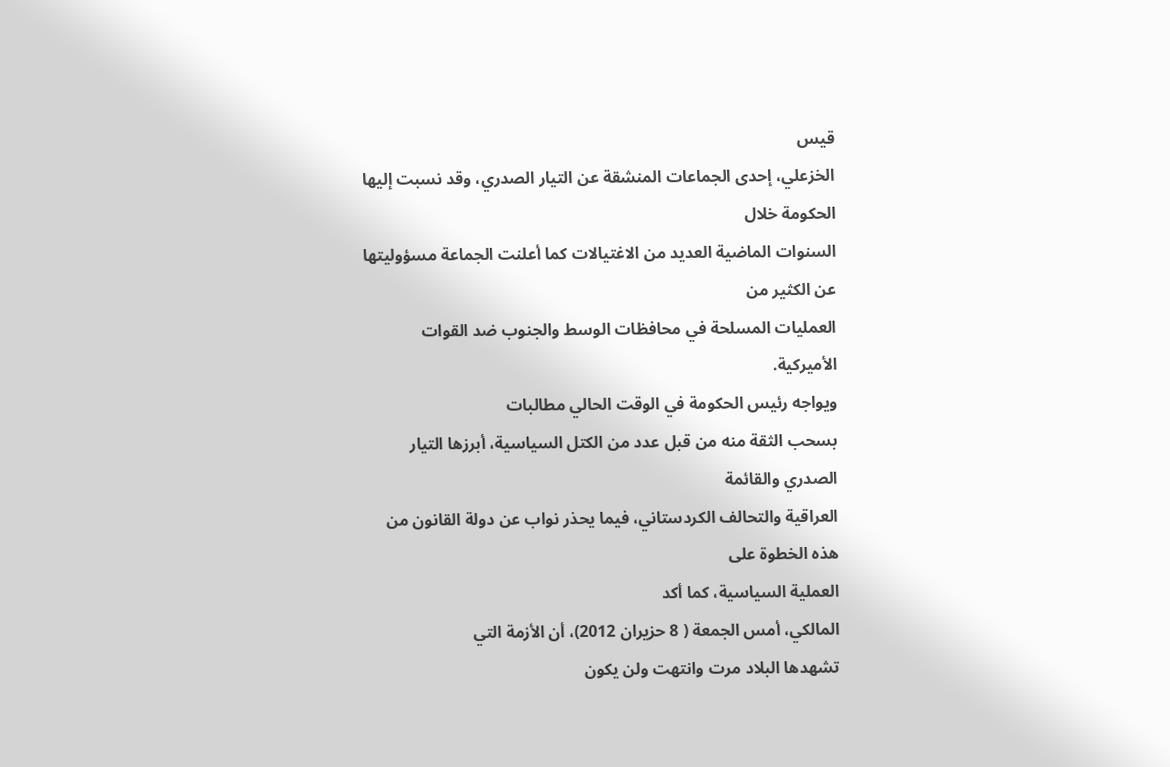قيس
الخزعلي، إحدى الجماعات المنشقة عن التيار الصدري، وقد نسبت إليها الحكومة خلال
السنوات الماضية العديد من الاغتيالات كما أعلنت الجماعة مسؤوليتها عن الكثير من
العمليات المسلحة في محافظات الوسط والجنوب ضد القوات الأميركية.
ويواجه رئيس الحكومة في الوقت الحالي مطالبات
بسحب الثقة منه من قبل عدد من الكتل السياسية، أبرزها التيار الصدري والقائمة
العراقية والتحالف الكردستاني، فيما يحذر نواب عن دولة القانون من هذه الخطوة على
العملية السياسية، كما أكد
المالكي، أمس الجمعة ( 8 حزيران 2012)، أن الأزمة التي
تشهدها البلاد مرت وانتهت ولن يكون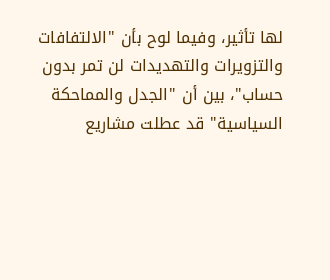لها تأثير، وفيما لوح بأن "الالتفافات
والتزويرات والتهديدات لن تمر بدون حساب"، بين أن "الجدل والمماحكة
السياسية" قد عطلت مشاريع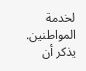لخدمة المواطنين.
يذكر أن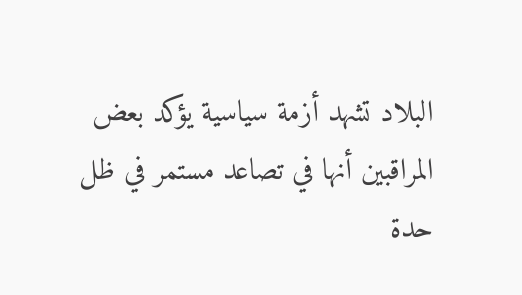البلاد تشهد أزمة سياسية يؤكد بعض
المراقبين أنها في تصاعد مستمر في ظل حدة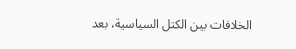الخلافات بين الكتل السياسية، بعد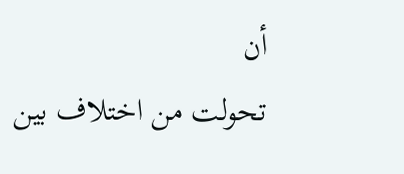أن
تحولت من اختلاف بين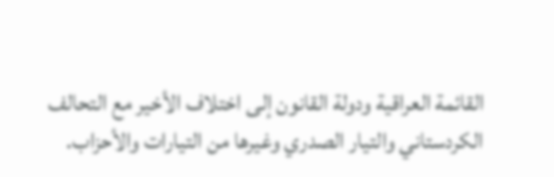القائمة العراقية ودولة القانون إلى اختلاف الأخير مع التحالف
الكردستاني والتيار الصدري وغيرها من التيارات والأحزاب.